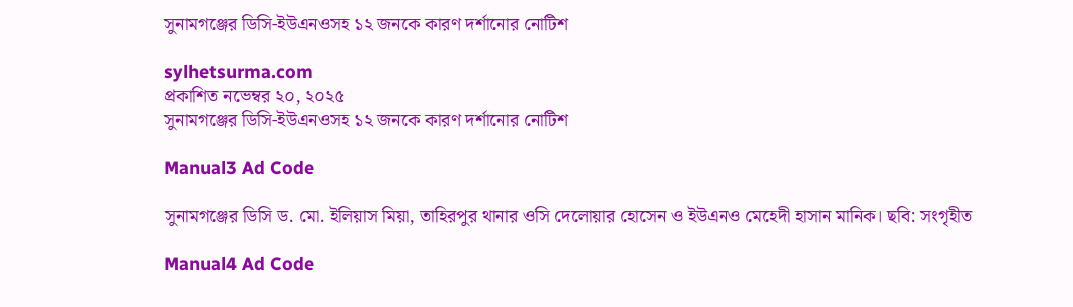সুনামগঞ্জের ডিসি-ইউএনওসহ ১২ জনকে কারণ দর্শানোর নোটিশ

sylhetsurma.com
প্রকাশিত নভেম্বর ২০, ২০২৫
সুনামগঞ্জের ডিসি-ইউএনওসহ ১২ জনকে কারণ দর্শানোর নোটিশ

Manual3 Ad Code

সুনামগঞ্জের ডিসি ড. মো. ইলিয়াস মিয়া, তাহিরপুর থানার ওসি দেলোয়ার হোসেন ও ইউএনও মেহেদী হাসান মানিক। ছবি: সংগৃহীত

Manual4 Ad Code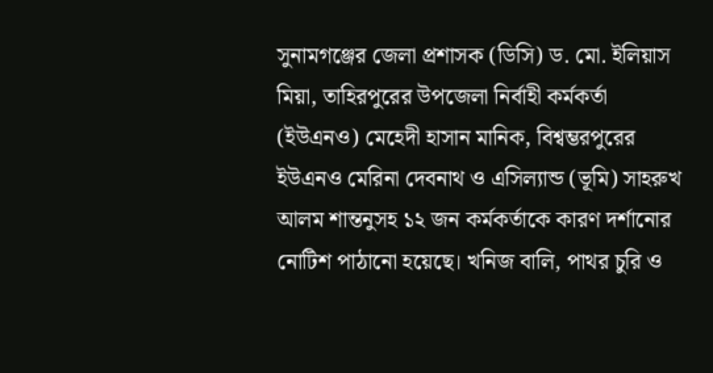সুনামগঞ্জের জেলা প্রশাসক (ডিসি) ড. মো. ইলিয়াস মিয়া, তাহিরপুরের উপজেলা নির্বাহী কর্মকর্তা (ইউএনও) মেহেদী হাসান মানিক, বিশ্বম্ভরপুরের ইউএনও মেরিনা দেবনাথ ও এসিল্যান্ড (ভূমি) সাহরুখ আলম শান্তনুসহ ১২ জন কর্মকর্তাকে কারণ দর্শানোর নোটিশ পাঠানো হয়েছে। খনিজ বালি, পাথর চুরি ও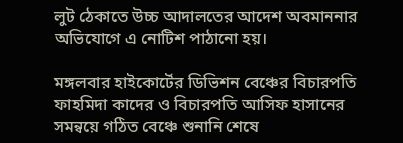লুট ঠেকাতে উচ্চ আদালতের আদেশ অবমাননার অভিযোগে এ নোটিশ পাঠানো হয়।

মঙ্গলবার হাইকোর্টের ডিভিশন বেঞ্চের বিচারপতি ফাহমিদা কাদের ও বিচারপতি আসিফ হাসানের সমন্বয়ে গঠিত বেঞ্চে শুনানি শেষে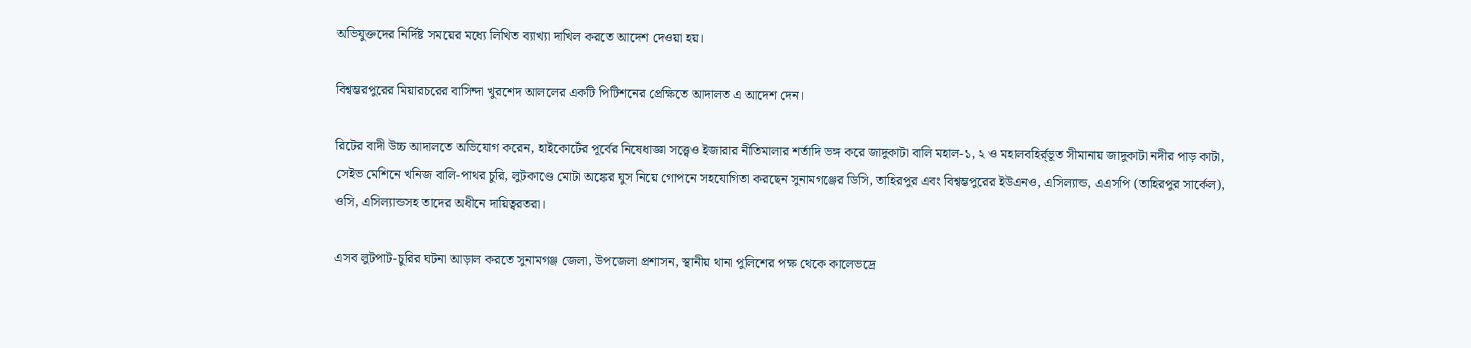অভিযুক্তদের নির্দিষ্ট সময়ের মধ্যে লিখিত ব্যাখ্যা দাখিল করতে আদেশ দেওয়া হয়।

বিশ্বম্ভরপুরের মিয়ারচরের বাসিন্দা খুরশেদ আললের একটি পিটিশনের প্রেক্ষিতে আদালত এ আদেশ দেন।

রিটের বাদী উচ্চ আদালতে অভিযোগ করেন, হাইকোর্টের পূর্বের নিষেধাজ্ঞা সত্ত্বেও ইজারার নীতিমালার শর্তাদি ভঙ্গ করে জাদুকাটা বালি মহাল-১, ২ ও মহালবহির্র্ভূত সীমানায় জাদুকাটা নদীর পাড় কাটা, সেইভ মেশিনে খনিজ বালি-পাথর চুরি, লুটকাণ্ডে মোটা অঙ্কের ঘুস নিয়ে গোপনে সহযোগিতা করছেন সুনামগঞ্জের ডিসি, তাহিরপুর এবং বিশ্বম্ভপুরের ইউএনও, এসিল্যান্ড, এএসপি (তাহিরপুর সার্কেল), ওসি, এসিল্যান্ডসহ তাদের অধীনে দায়িত্বরতরা।

এসব লুটপাট-চুরির ঘটনা আড়াল করতে সুনামগঞ্জ জেলা, উপজেলা প্রশাসন, স্থানীয় থানা পুলিশের পক্ষ থেকে কালেভদ্রে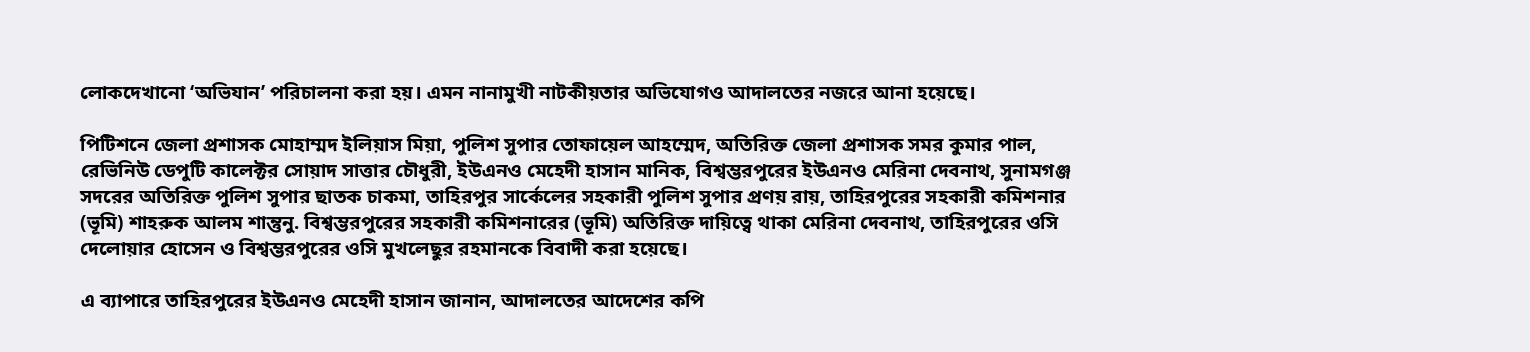লোকদেখানো ‘অভিযান’ পরিচালনা করা হয়। এমন নানামুখী নাটকীয়তার অভিযোগও আদালতের নজরে আনা হয়েছে।

পিটিশনে জেলা প্রশাসক মোহাম্মদ ইলিয়াস মিয়া, পুলিশ সুপার তোফায়েল আহম্মেদ, অতিরিক্ত জেলা প্রশাসক সমর কুমার পাল, রেভিনিউ ডেপুটি কালেক্টর সোয়াদ সাত্তার চৌধুরী, ইউএনও মেহেদী হাসান মানিক, বিশ্বম্ভরপুরের ইউএনও মেরিনা দেবনাথ, সুনামগঞ্জ সদরের অতিরিক্ত পুলিশ সুপার ছাতক চাকমা, তাহিরপুর সার্কেলের সহকারী পুলিশ সুপার প্রণয় রায়, তাহিরপুরের সহকারী কমিশনার (ভূমি) শাহরুক আলম শান্তুনু. বিশ্বম্ভরপুরের সহকারী কমিশনারের (ভূমি) অতিরিক্ত দায়িত্বে থাকা মেরিনা দেবনাথ, তাহিরপুরের ওসি দেলোয়ার হোসেন ও বিশ্বম্ভরপুরের ওসি মুখলেছুর রহমানকে বিবাদী করা হয়েছে।

এ ব্যাপারে তাহিরপুরের ইউএনও মেহেদী হাসান জানান, আদালতের আদেশের কপি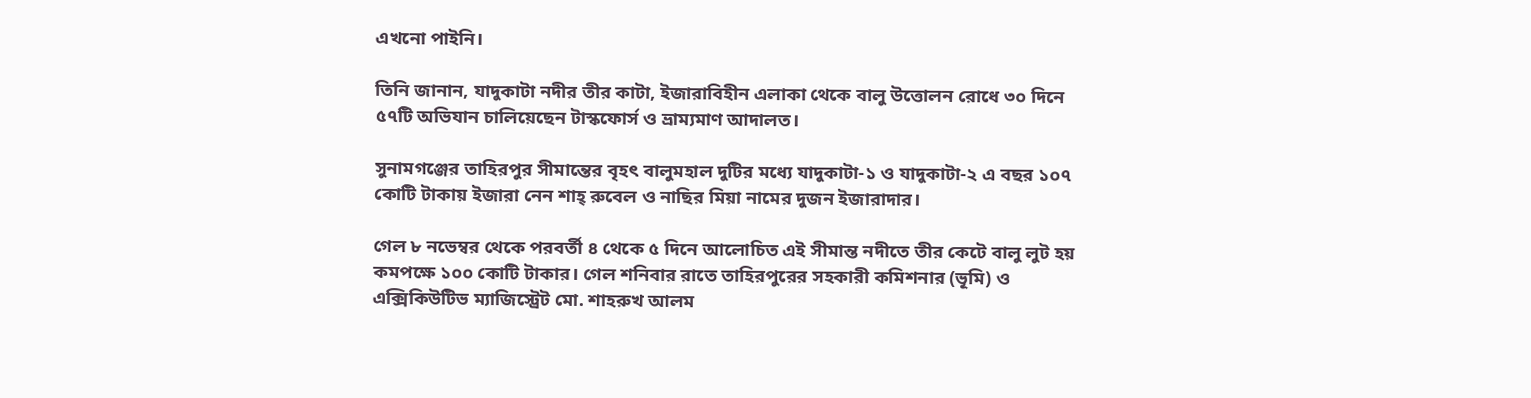এখনো পাইনি।

তিনি জানান, যাদুকাটা নদীর তীর কাটা, ইজারাবিহীন এলাকা থেকে বালু উত্তোলন রোধে ৩০ দিনে ৫৭টি অভিযান চালিয়েছেন টাস্কফোর্স ও ভ্রাম্যমাণ আদালত।

সুনামগঞ্জের তাহিরপুর সীমান্তের বৃহৎ বালুমহাল দুটির মধ্যে যাদুকাটা-১ ও যাদুকাটা-২ এ বছর ১০৭ কোটি টাকায় ইজারা নেন শাহ্‌ রুবেল ও নাছির মিয়া নামের দুজন ইজারাদার।

গেল ৮ নভেম্বর থেকে পরবর্তী ৪ থেকে ৫ দিনে আলোচিত এই সীমান্ত নদীতে তীর কেটে বালু লুট হয় কমপক্ষে ১০০ কোটি টাকার। গেল শনিবার রাতে তাহিরপুরের সহকারী কমিশনার (ভূমি) ও এক্সিকিউটিভ ম্যাজিস্ট্রেট মো. শাহরুখ আলম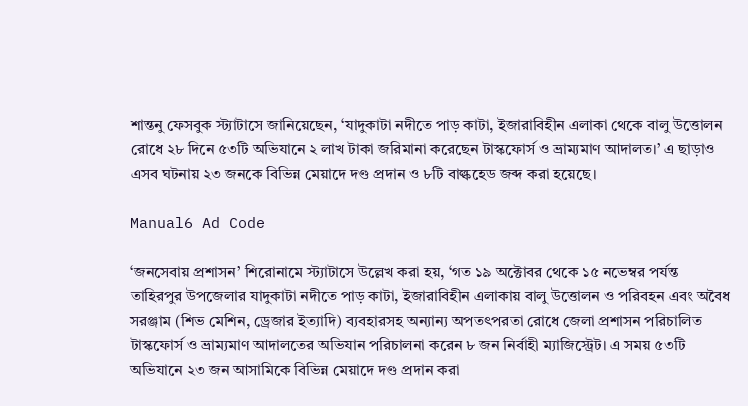শান্তনু ফেসবুক স্ট্যাটাসে জানিয়েছেন, ‘যাদুকাটা নদীতে পাড় কাটা, ইজারাবিহীন এলাকা থেকে বালু উত্তোলন রোধে ২৮ দিনে ৫৩টি অভিযানে ২ লাখ টাকা জরিমানা করেছেন টাস্কফোর্স ও ভ্রাম্যমাণ আদালত।’ এ ছাড়াও এসব ঘটনায় ২৩ জনকে বিভিন্ন মেয়াদে দণ্ড প্রদান ও ৮টি বাল্কহেড জব্দ করা হয়েছে।

Manual6 Ad Code

‘জনসেবায় প্রশাসন’ শিরোনামে স্ট্যাটাসে উল্লেখ করা হয়, ‘গত ১৯ অক্টোবর থেকে ১৫ নভেম্বর পর্যন্ত তাহিরপুর উপজেলার যাদুকাটা নদীতে পাড় কাটা, ইজারাবিহীন এলাকায় বালু উত্তোলন ও পরিবহন এবং অবৈধ সরঞ্জাম (শিভ মেশিন, ড্রেজার ইত্যাদি) ব্যবহারসহ অন্যান্য অপতৎপরতা রোধে জেলা প্রশাসন পরিচালিত টাস্কফোর্স ও ভ্রাম্যমাণ আদালতের অভিযান পরিচালনা করেন ৮ জন নির্বাহী ম্যাজিস্ট্রেট। এ সময় ৫৩টি অভিযানে ২৩ জন আসামিকে বিভিন্ন মেয়াদে দণ্ড প্রদান করা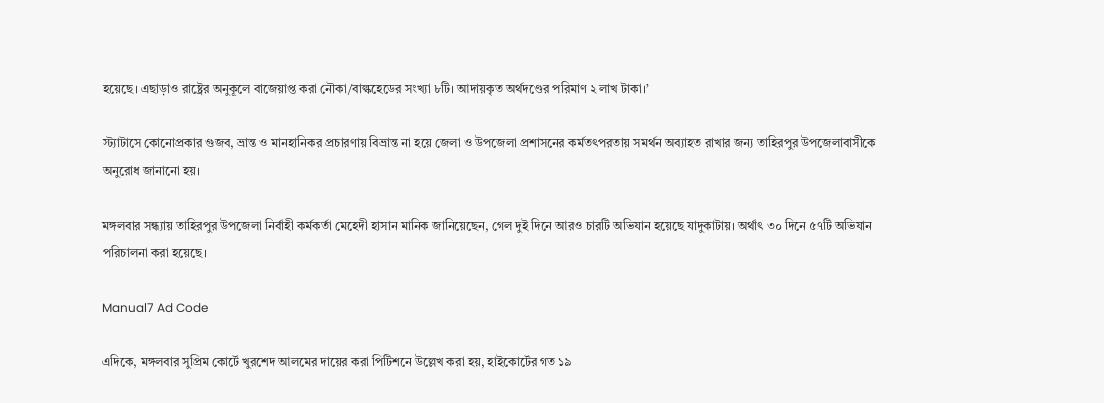হয়েছে। এছাড়াও রাষ্ট্রের অনুকূলে বাজেয়াপ্ত করা নৌকা/বাল্কহেডের সংখ্যা ৮টি। আদায়কৃত অর্থদণ্ডের পরিমাণ ২ লাখ টাকা।’

স্ট্যাটাসে কোনোপ্রকার গুজব, ভ্রান্ত ও মানহানিকর প্রচারণায় বিভ্রান্ত না হয়ে জেলা ও উপজেলা প্রশাসনের কর্মতৎপরতায় সমর্থন অব্যাহত রাখার জন্য তাহিরপুর উপজেলাবাসীকে অনুরোধ জানানো হয়।

মঙ্গলবার সন্ধ্যায় তাহিরপুর উপজেলা নির্বাহী কর্মকর্তা মেহেদী হাসান মানিক জানিয়েছেন, গেল দুই দিনে আরও চারটি অভিযান হয়েছে যাদুকাটায়। অর্থাৎ ৩০ দিনে ৫৭টি অভিযান পরিচালনা করা হয়েছে।

Manual7 Ad Code

এদিকে, মঙ্গলবার সুপ্রিম কোর্টে খুরশেদ আলমের দায়ের করা পিটিশনে উল্লেখ করা হয়, হাইকোর্টের গত ১৯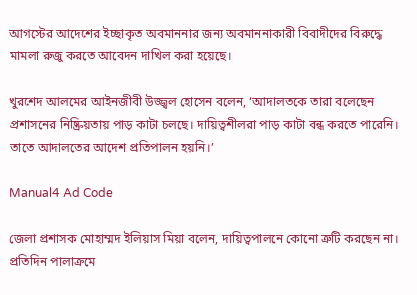আগস্টের আদেশের ইচ্ছাকৃত অবমাননার জন্য অবমাননাকারী বিবাদীদের বিরুদ্ধে মামলা রুজু করতে আবেদন দাখিল করা হয়েছে।

খুরশেদ আলমের আইনজীবী উজ্জ্বল হোসেন বলেন, ‘আদালতকে তারা বলেছেন প্রশাসনের নিষ্ক্রিয়তায় পাড় কাটা চলছে। দায়িত্বশীলরা পাড় কাটা বন্ধ করতে পারেনি। তাতে আদালতের আদেশ প্রতিপালন হয়নি।’

Manual4 Ad Code

জেলা প্রশাসক মোহাম্মদ ইলিয়াস মিয়া বলেন, দায়িত্বপালনে কোনো ত্রুটি করছেন না। প্রতিদিন পালাক্রমে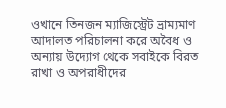ওখানে তিনজন ম্যাজিস্ট্রেট ভ্রাম্যমাণ আদালত পরিচালনা করে অবৈধ ও অন্যায় উদ্যোগ থেকে সবাইকে বিরত রাখা ও অপরাধীদের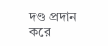দণ্ড প্রদান করে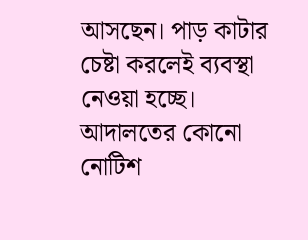আসছেন। পাড় কাটার চেষ্টা করলেই ব্যবস্থা নেওয়া হচ্ছে। আদালতের কোনো নোটিশ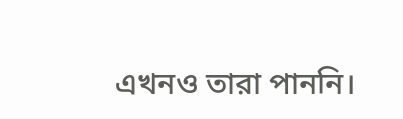এখনও তারা পাননি।